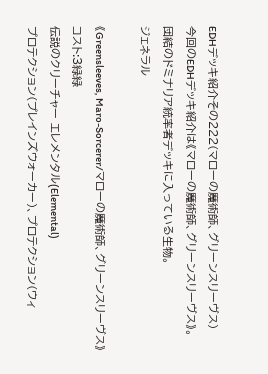EDHデッキ紹介その222(マローの魔術師、グリーンスリーヴス)
今回のEDHデッキ紹介は《マローの魔術師、グリーンスリーヴス》。
団結のドミナリア統率者デッキに入っている生物。
ジェネラル

《Greensleeves, Maro-Sorcerer/マローの魔術師、グリーンスリーヴス》
コスト:3緑緑
伝説のクリーチャー エレメンタル(Elemental)
プロテクション(プレインズウォーカー)、プロテクション(ウィ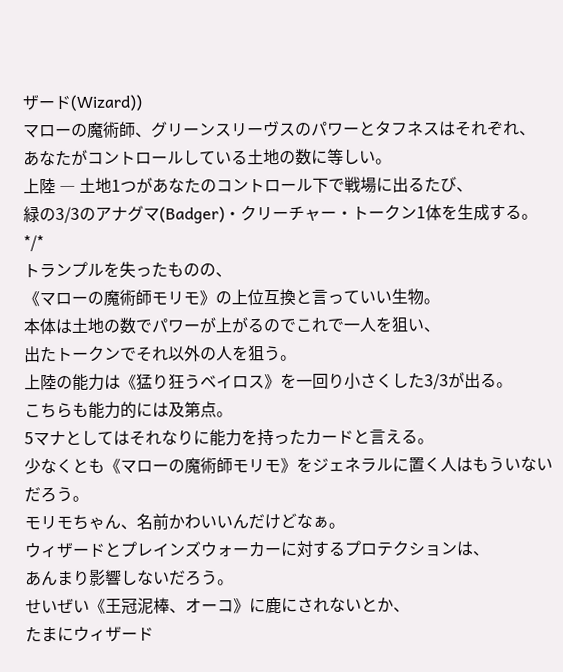ザード(Wizard))
マローの魔術師、グリーンスリーヴスのパワーとタフネスはそれぞれ、
あなたがコントロールしている土地の数に等しい。
上陸 ― 土地1つがあなたのコントロール下で戦場に出るたび、
緑の3/3のアナグマ(Badger)・クリーチャー・トークン1体を生成する。
*/*
トランプルを失ったものの、
《マローの魔術師モリモ》の上位互換と言っていい生物。
本体は土地の数でパワーが上がるのでこれで一人を狙い、
出たトークンでそれ以外の人を狙う。
上陸の能力は《猛り狂うベイロス》を一回り小さくした3/3が出る。
こちらも能力的には及第点。
5マナとしてはそれなりに能力を持ったカードと言える。
少なくとも《マローの魔術師モリモ》をジェネラルに置く人はもういないだろう。
モリモちゃん、名前かわいいんだけどなぁ。
ウィザードとプレインズウォーカーに対するプロテクションは、
あんまり影響しないだろう。
せいぜい《王冠泥棒、オーコ》に鹿にされないとか、
たまにウィザード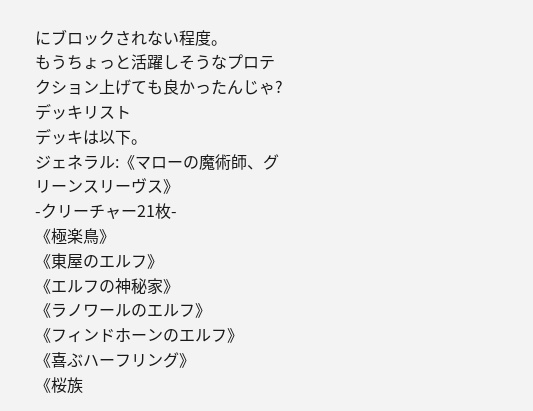にブロックされない程度。
もうちょっと活躍しそうなプロテクション上げても良かったんじゃ?
デッキリスト
デッキは以下。
ジェネラル:《マローの魔術師、グリーンスリーヴス》
-クリーチャー21枚-
《極楽鳥》
《東屋のエルフ》
《エルフの神秘家》
《ラノワールのエルフ》
《フィンドホーンのエルフ》
《喜ぶハーフリング》
《桜族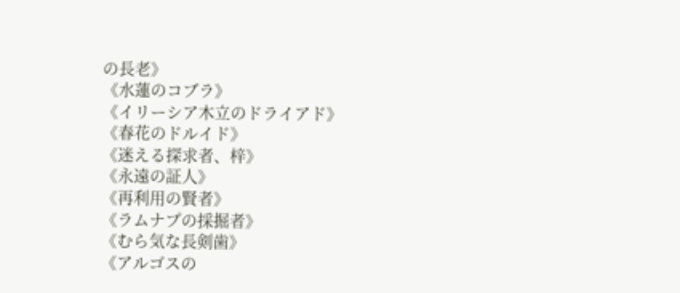の長老》
《水蓮のコブラ》
《イリーシア木立のドライアド》
《春花のドルイド》
《迷える探求者、梓》
《永遠の証人》
《再利用の賢者》
《ラムナプの採掘者》
《むら気な長剣歯》
《アルゴスの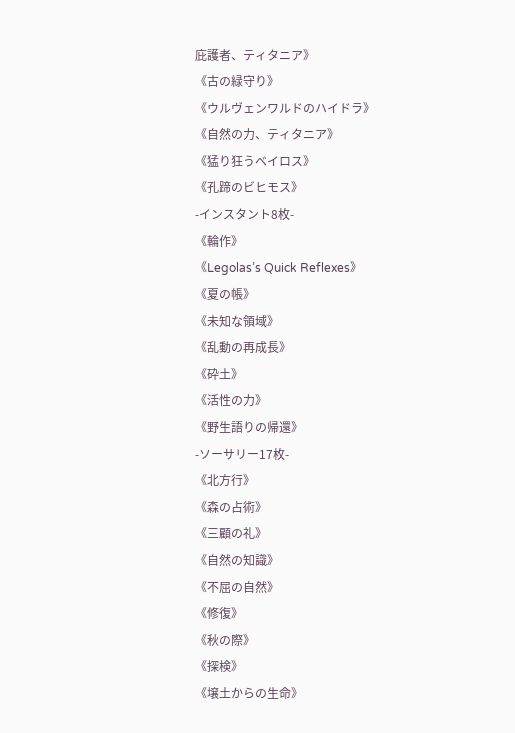庇護者、ティタニア》
《古の緑守り》
《ウルヴェンワルドのハイドラ》
《自然の力、ティタニア》
《猛り狂うベイロス》
《孔蹄のビヒモス》
-インスタント8枚-
《輪作》
《Legolas’s Quick Reflexes》
《夏の帳》
《未知な領域》
《乱動の再成長》
《砕土》
《活性の力》
《野生語りの帰還》
-ソーサリー17枚-
《北方行》
《森の占術》
《三顧の礼》
《自然の知識》
《不屈の自然》
《修復》
《秋の際》
《探検》
《壌土からの生命》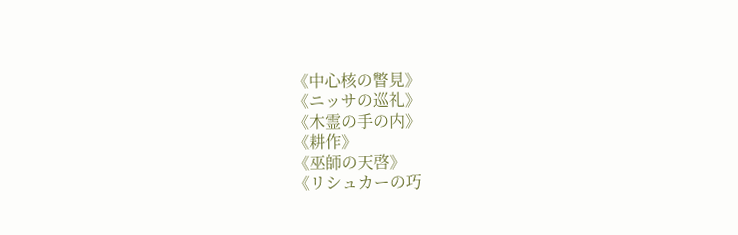《中心核の瞥見》
《ニッサの巡礼》
《木霊の手の内》
《耕作》
《巫師の天啓》
《リシュカーの巧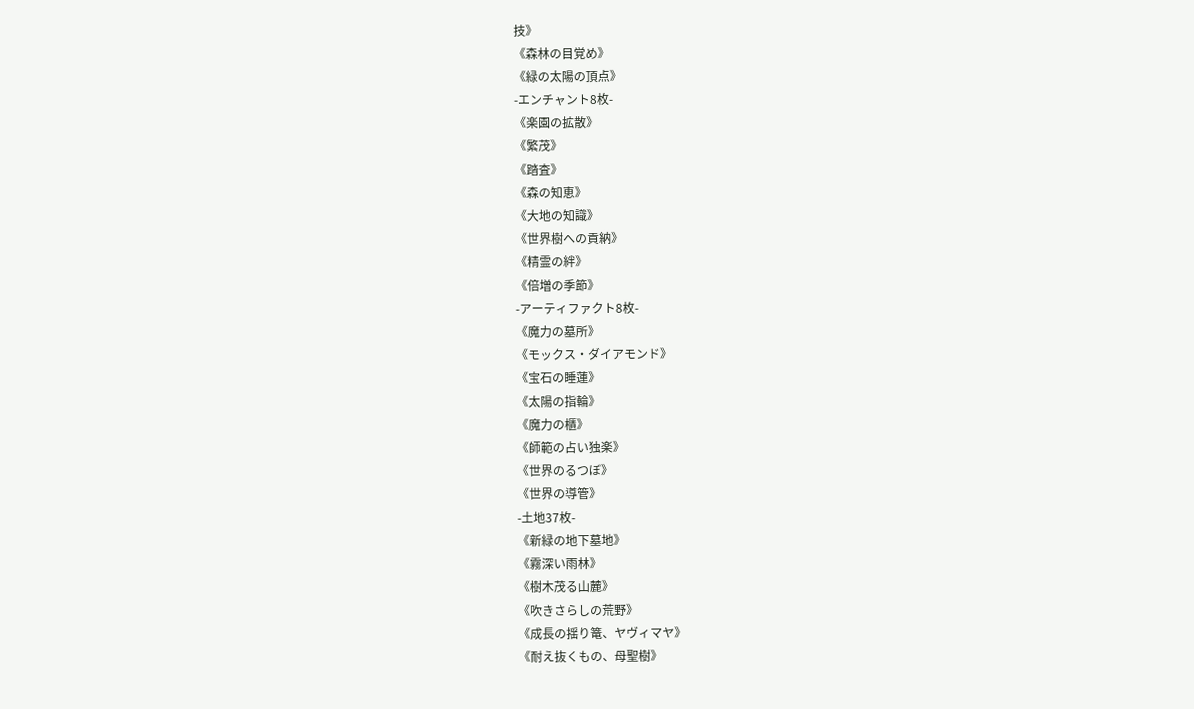技》
《森林の目覚め》
《緑の太陽の頂点》
-エンチャント8枚-
《楽園の拡散》
《繁茂》
《踏査》
《森の知恵》
《大地の知識》
《世界樹への貢納》
《精霊の絆》
《倍増の季節》
-アーティファクト8枚-
《魔力の墓所》
《モックス・ダイアモンド》
《宝石の睡蓮》
《太陽の指輪》
《魔力の櫃》
《師範の占い独楽》
《世界のるつぼ》
《世界の導管》
-土地37枚-
《新緑の地下墓地》
《霧深い雨林》
《樹木茂る山麓》
《吹きさらしの荒野》
《成長の揺り篭、ヤヴィマヤ》
《耐え抜くもの、母聖樹》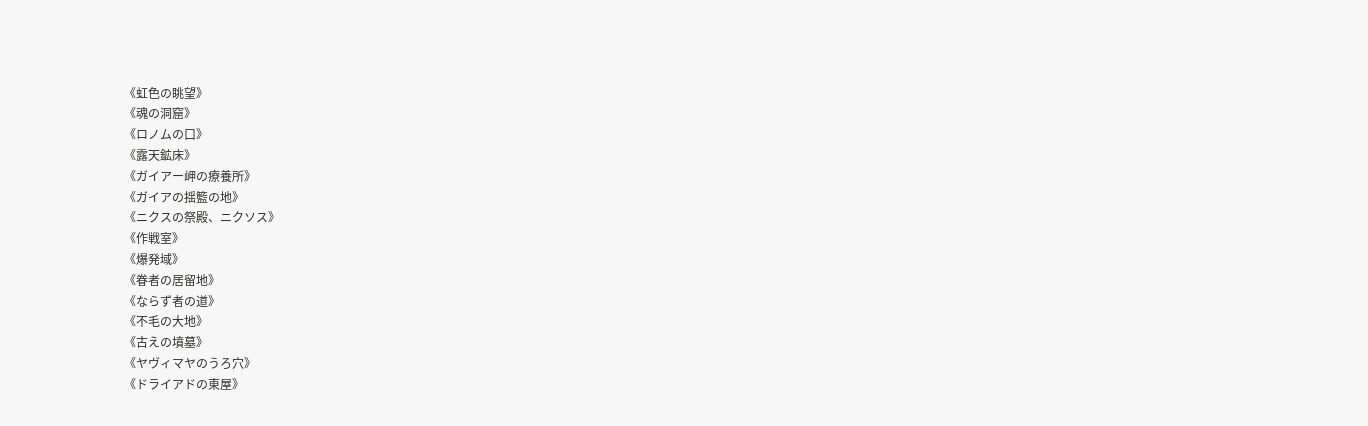《虹色の眺望》
《魂の洞窟》
《ロノムの口》
《露天鉱床》
《ガイアー岬の療養所》
《ガイアの揺籃の地》
《ニクスの祭殿、ニクソス》
《作戦室》
《爆発域》
《眷者の居留地》
《ならず者の道》
《不毛の大地》
《古えの墳墓》
《ヤヴィマヤのうろ穴》
《ドライアドの東屋》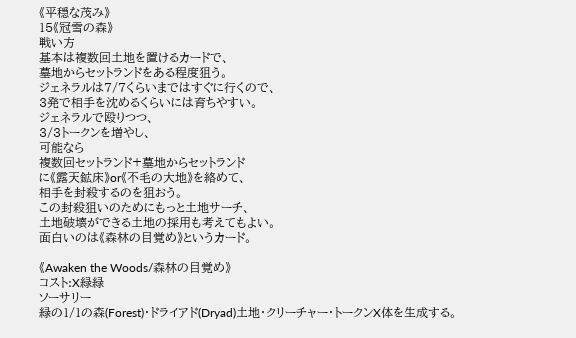《平穏な茂み》
15《冠雪の森》
戦い方
基本は複数回土地を置けるカードで、
墓地からセットランドをある程度狙う。
ジェネラルは7/7くらいまではすぐに行くので、
3発で相手を沈めるくらいには育ちやすい。
ジェネラルで殴りつつ、
3/3トークンを増やし、
可能なら
複数回セットランド+墓地からセットランド
に《露天鉱床》or《不毛の大地》を絡めて、
相手を封殺するのを狙おう。
この封殺狙いのためにもっと土地サーチ、
土地破壊ができる土地の採用も考えてもよい。
面白いのは《森林の目覚め》というカード。

《Awaken the Woods/森林の目覚め》
コスト:X緑緑
ソーサリー
緑の1/1の森(Forest)・ドライアド(Dryad)土地・クリーチャー・トークンX体を生成する。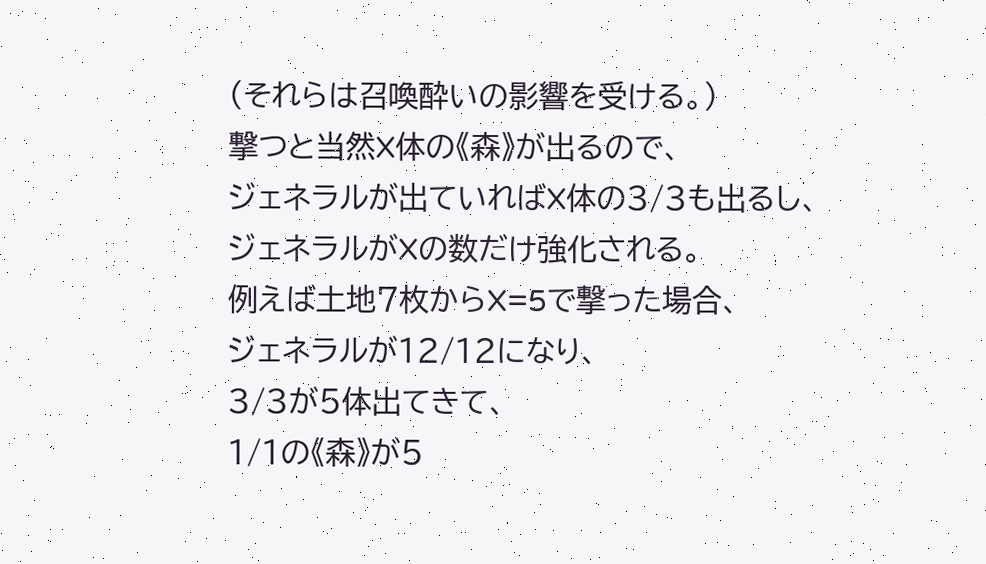(それらは召喚酔いの影響を受ける。)
撃つと当然X体の《森》が出るので、
ジェネラルが出ていればX体の3/3も出るし、
ジェネラルがXの数だけ強化される。
例えば土地7枚からX=5で撃った場合、
ジェネラルが12/12になり、
3/3が5体出てきて、
1/1の《森》が5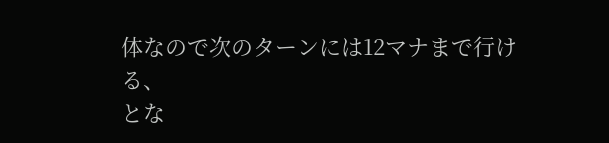体なので次のターンには12マナまで行ける、
とな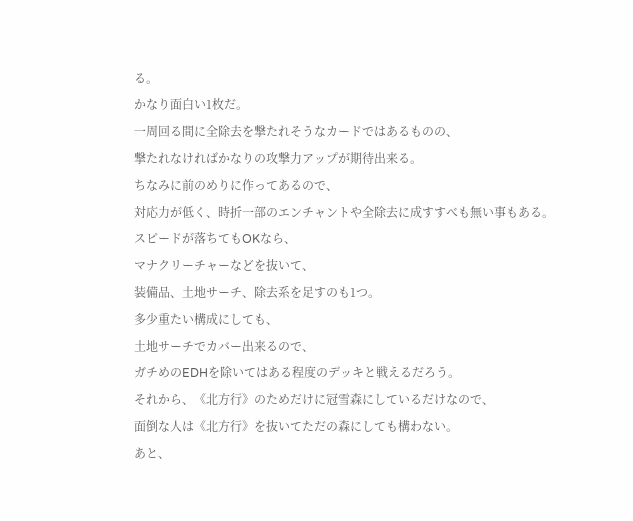る。
かなり面白い1枚だ。
一周回る間に全除去を撃たれそうなカードではあるものの、
撃たれなければかなりの攻撃力アップが期待出来る。
ちなみに前のめりに作ってあるので、
対応力が低く、時折一部のエンチャントや全除去に成すすべも無い事もある。
スピードが落ちてもOKなら、
マナクリーチャーなどを抜いて、
装備品、土地サーチ、除去系を足すのも1つ。
多少重たい構成にしても、
土地サーチでカバー出来るので、
ガチめのEDHを除いてはある程度のデッキと戦えるだろう。
それから、《北方行》のためだけに冠雪森にしているだけなので、
面倒な人は《北方行》を抜いてただの森にしても構わない。
あと、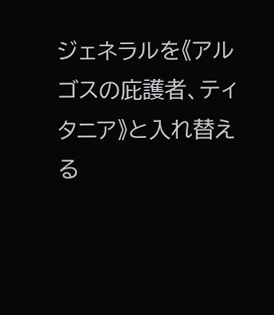ジェネラルを《アルゴスの庇護者、ティタニア》と入れ替える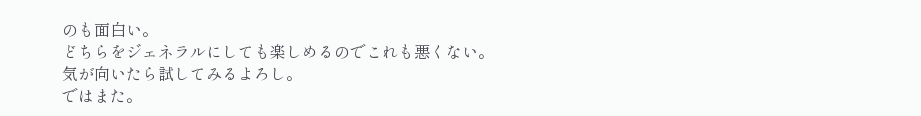のも面白い。
どちらをジェネラルにしても楽しめるのでこれも悪くない。
気が向いたら試してみるよろし。
ではまた。